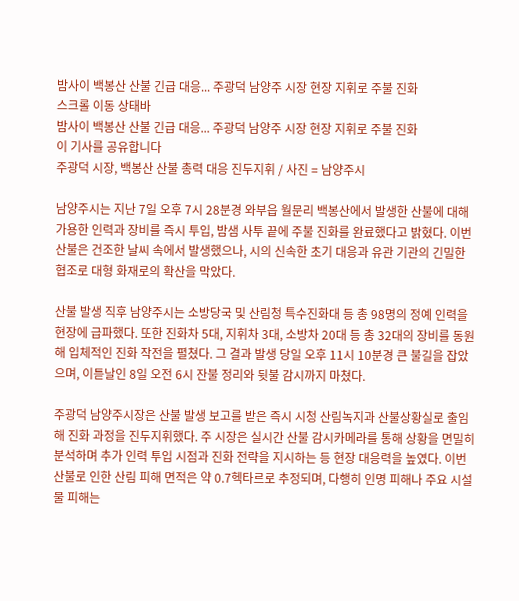밤사이 백봉산 산불 긴급 대응... 주광덕 남양주 시장 현장 지휘로 주불 진화
스크롤 이동 상태바
밤사이 백봉산 산불 긴급 대응... 주광덕 남양주 시장 현장 지휘로 주불 진화
이 기사를 공유합니다
주광덕 시장, 백봉산 산불 총력 대응 진두지휘 / 사진 = 남양주시

남양주시는 지난 7일 오후 7시 28분경 와부읍 월문리 백봉산에서 발생한 산불에 대해 가용한 인력과 장비를 즉시 투입, 밤샘 사투 끝에 주불 진화를 완료했다고 밝혔다. 이번 산불은 건조한 날씨 속에서 발생했으나, 시의 신속한 초기 대응과 유관 기관의 긴밀한 협조로 대형 화재로의 확산을 막았다.

산불 발생 직후 남양주시는 소방당국 및 산림청 특수진화대 등 총 98명의 정예 인력을 현장에 급파했다. 또한 진화차 5대, 지휘차 3대, 소방차 20대 등 총 32대의 장비를 동원해 입체적인 진화 작전을 펼쳤다. 그 결과 발생 당일 오후 11시 10분경 큰 불길을 잡았으며, 이튿날인 8일 오전 6시 잔불 정리와 뒷불 감시까지 마쳤다.

주광덕 남양주시장은 산불 발생 보고를 받은 즉시 시청 산림녹지과 산불상황실로 출임해 진화 과정을 진두지휘했다. 주 시장은 실시간 산불 감시카메라를 통해 상황을 면밀히 분석하며 추가 인력 투입 시점과 진화 전략을 지시하는 등 현장 대응력을 높였다. 이번 산불로 인한 산림 피해 면적은 약 0.7헥타르로 추정되며, 다행히 인명 피해나 주요 시설물 피해는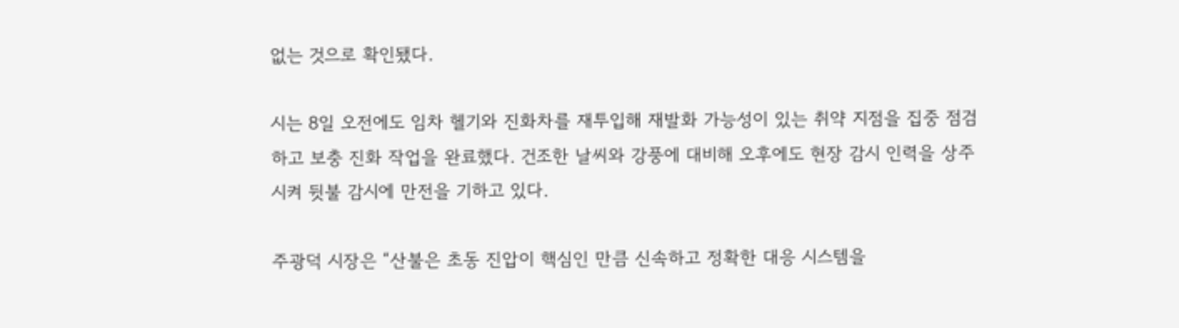없는 것으로 확인됐다.

시는 8일 오전에도 임차 헬기와 진화차를 재투입해 재발화 가능성이 있는 취약 지점을 집중 점검하고 보충 진화 작업을 완료했다. 건조한 날씨와 강풍에 대비해 오후에도 현장 감시 인력을 상주시켜 뒷불 감시에 만전을 기하고 있다.

주광덕 시장은 “산불은 초동 진압이 핵심인 만큼 신속하고 정확한 대응 시스템을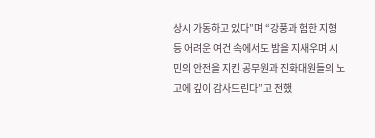상시 가동하고 있다”며 “강풍과 험한 지형 등 어려운 여건 속에서도 밤을 지새우며 시민의 안전을 지킨 공무원과 진화대원들의 노고에 깊이 감사드린다”고 전했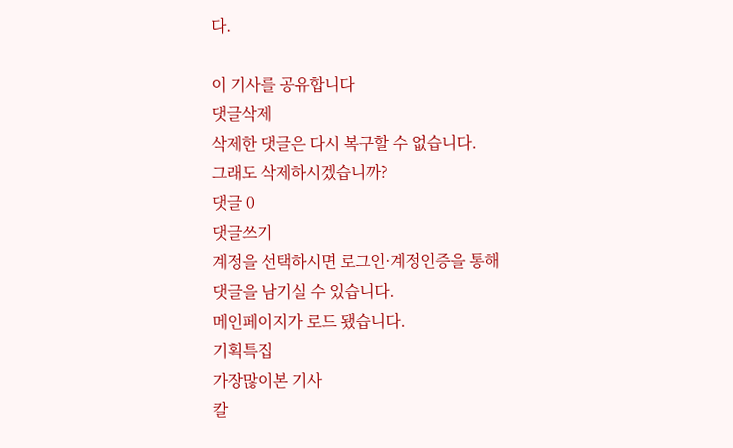다.

이 기사를 공유합니다
댓글삭제
삭제한 댓글은 다시 복구할 수 없습니다.
그래도 삭제하시겠습니까?
댓글 0
댓글쓰기
계정을 선택하시면 로그인·계정인증을 통해
댓글을 남기실 수 있습니다.
메인페이지가 로드 됐습니다.
기획특집
가장많이본 기사
칼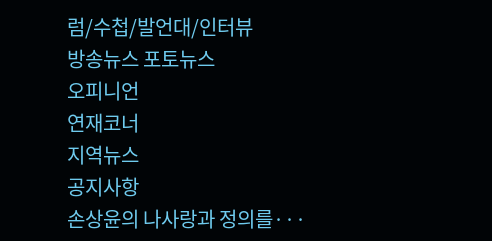럼/수첩/발언대/인터뷰
방송뉴스 포토뉴스
오피니언
연재코너
지역뉴스
공지사항
손상윤의 나사랑과 정의를···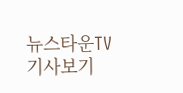뉴스타운TV 기사보기